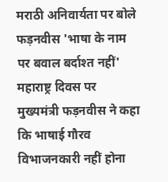मराठी अनिवार्यता पर बोले फड़नवीस 'भाषा के नाम पर बवाल बर्दाश्त नहीं'
महाराष्ट्र दिवस पर मुख्यमंत्री फड़नवीस ने कहा कि भाषाई गौरव विभाजनकारी नहीं होना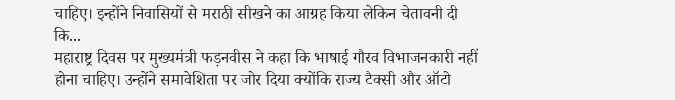चाहिए। इन्होंने निवासियों से मराठी सीखने का आग्रह किया लेकिन चेतावनी दी कि...
महाराष्ट्र दिवस पर मुख्यमंत्री फड़नवीस ने कहा कि भाषाई गौरव विभाजनकारी नहीं होना चाहिए। उन्होंने समावेशिता पर जोर दिया क्योंकि राज्य टैक्सी और ऑटो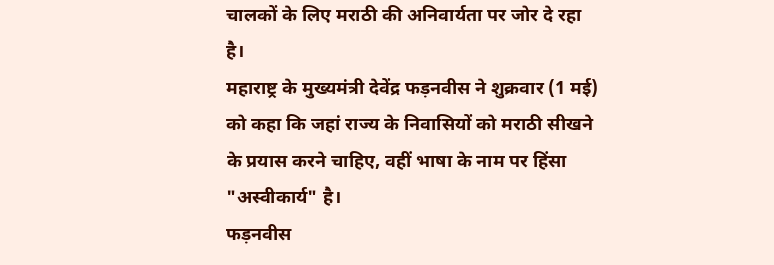चालकों के लिए मराठी की अनिवार्यता पर जोर दे रहा है।
महाराष्ट्र के मुख्यमंत्री देवेंद्र फड़नवीस ने शुक्रवार (1 मई) को कहा कि जहां राज्य के निवासियों को मराठी सीखने के प्रयास करने चाहिए, वहीं भाषा के नाम पर हिंसा "अस्वीकार्य" है।
फड़नवीस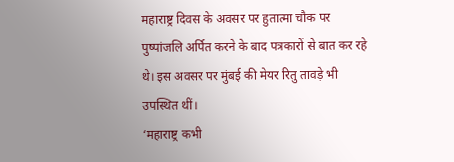महाराष्ट्र दिवस के अवसर पर हुतात्मा चौक पर पुष्पांजलि अर्पित करने के बाद पत्रकारों से बात कर रहे थे। इस अवसर पर मुंबई की मेयर रितु तावड़े भी उपस्थित थीं।
‘महाराष्ट्र कभी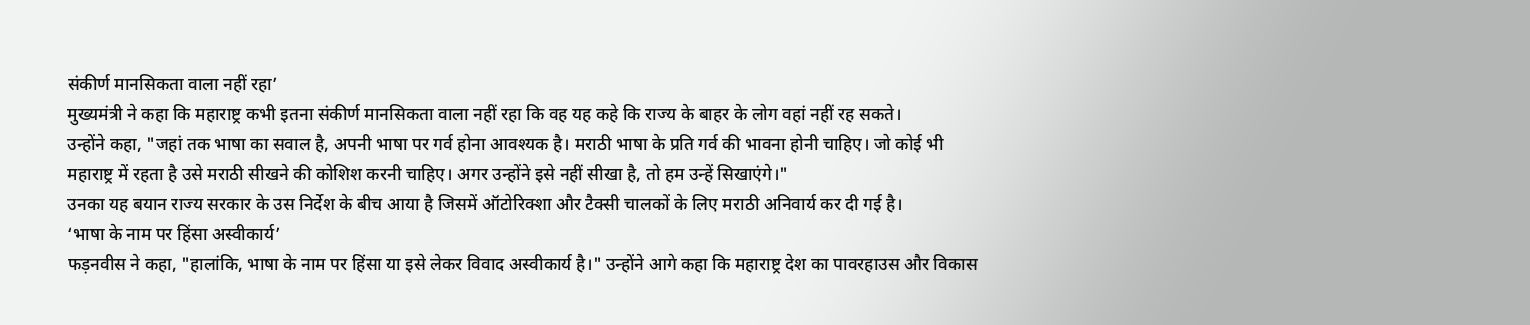संकीर्ण मानसिकता वाला नहीं रहा’
मुख्यमंत्री ने कहा कि महाराष्ट्र कभी इतना संकीर्ण मानसिकता वाला नहीं रहा कि वह यह कहे कि राज्य के बाहर के लोग वहां नहीं रह सकते।
उन्होंने कहा, "जहां तक भाषा का सवाल है, अपनी भाषा पर गर्व होना आवश्यक है। मराठी भाषा के प्रति गर्व की भावना होनी चाहिए। जो कोई भी महाराष्ट्र में रहता है उसे मराठी सीखने की कोशिश करनी चाहिए। अगर उन्होंने इसे नहीं सीखा है, तो हम उन्हें सिखाएंगे।"
उनका यह बयान राज्य सरकार के उस निर्देश के बीच आया है जिसमें ऑटोरिक्शा और टैक्सी चालकों के लिए मराठी अनिवार्य कर दी गई है।
‘भाषा के नाम पर हिंसा अस्वीकार्य’
फड़नवीस ने कहा, "हालांकि, भाषा के नाम पर हिंसा या इसे लेकर विवाद अस्वीकार्य है।" उन्होंने आगे कहा कि महाराष्ट्र देश का पावरहाउस और विकास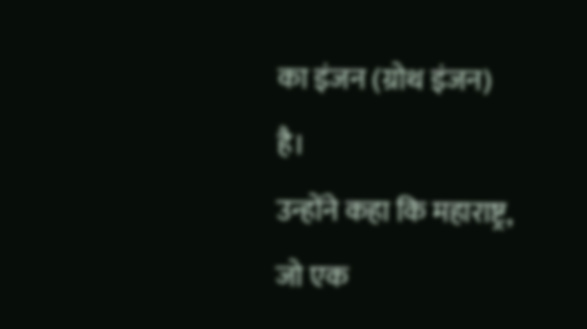का इंजन (ग्रोथ इंजन) है।
उन्होंने कहा कि महाराष्ट्र, जो एक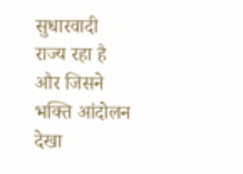सुधारवादी राज्य रहा है और जिसने भक्ति आंदोलन देखा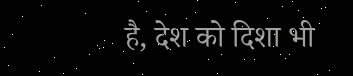है, देश को दिशा भी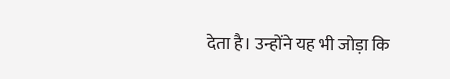देता है। उन्होंने यह भी जोड़ा कि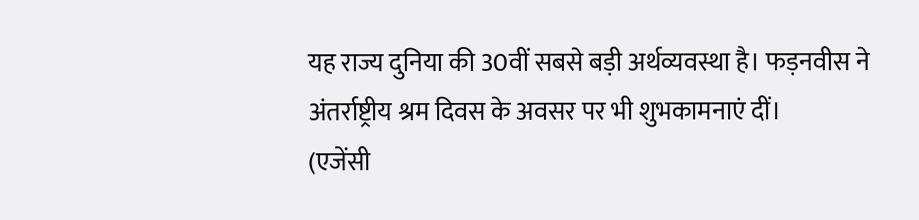यह राज्य दुनिया की 30वीं सबसे बड़ी अर्थव्यवस्था है। फड़नवीस ने अंतर्राष्ट्रीय श्रम दिवस के अवसर पर भी शुभकामनाएं दीं।
(एजेंसी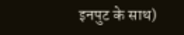इनपुट के साथ)